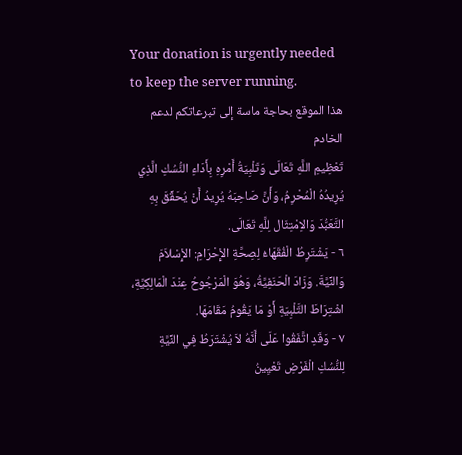Your donation is urgently needed to keep the server running.
هذا الموقع بحاجة ماسة إلى تبرعاتكم لدعم الخادم
تَعْظِيمِ اللَّهِ تَعَالَى وَتَلْبِيَةُ أَمْرِهِ بِأَدَاءِ النُّسُكِ الَّذِي يُرِيدُهُ الْمُحْرِمُ، وَأَنَّ صَاحِبَهُ يُرِيدُ أَنْ يُحَقِّقَ بِهِ التَّعَبُّدَ وَالاِمْتِثَال لِلَّهِ تَعَالَى.
٦ - يَشْتَرِطُ الْفُقَهَاءُ لِصِحَّةِ الإِْحْرَامِ: الإِْسْلاَمَ وَالنِّيَّةَ. وَزَادَ الْحَنَفِيَّةُ، وَهُوَ الْمَرْجُوحُ عِنْدَ الْمَالِكِيَّةِ، اشْتِرَاطَ التَّلْبِيَةِ أَوْ مَا يَقُومُ مَقَامَهَا.
٧ - وَقَدِ اتَّفَقُوا عَلَى أَنَّهُ لاَ يُشْتَرَطُ فِي النِّيَّةِ لِلنُّسُكِ الْفَرْضِ تَعْيِينُ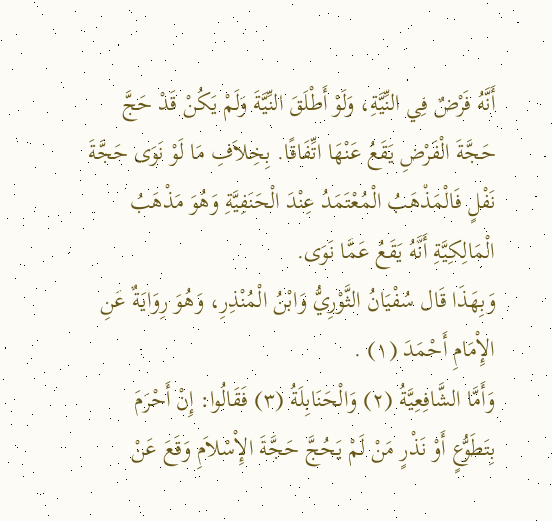أَنَّهُ فَرْضٌ فِي النِّيَّةِ، وَلَوْ أَطْلَقَ النِّيَّةَ وَلَمْ يَكُنْ قَدْ حَجَّ حَجَّةَ الْفَرْضِ يَقَعُ عَنْهَا اتِّفَاقًا. بِخِلاَفِ مَا لَوْ نَوَى حَجَّةَ نَفْلٍ فَالْمَذْهَبُ الْمُعْتَمَدُ عِنْدَ الْحَنَفِيَّةِ وَهُوَ مَذْهَبُ الْمَالِكِيَّةِ أَنَّهُ يَقَعُ عَمَّا نَوَى.
وَبِهَذَا قَال سُفْيَانُ الثَّوْرِيُّ وَابْنُ الْمُنْذِرِ، وَهُوَ رِوَايَةٌ عَنِ الإِْمَامِ أَحْمَدَ (١) .
وَأَمَّا الشَّافِعِيَّةُ (٢) وَالْحَنَابِلَةُ (٣) فَقَالُوا: إِنْ أَحْرَمَ بِتَطَوُّعٍ أَوْ نَذْرٍ مَنْ لَمْ يَحُجَّ حَجَّةَ الإِْسْلاَمِ وَقَعَ عَنْ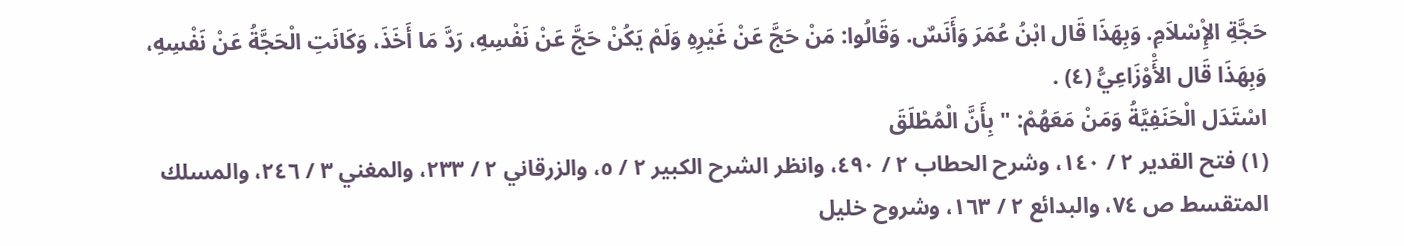حَجَّةِ الإِْسْلاَمِ. وَبِهَذَا قَال ابْنُ عُمَرَ وَأَنَسٌ. وَقَالُوا: مَنْ حَجَّ عَنْ غَيْرِهِ وَلَمْ يَكُنْ حَجَّ عَنْ نَفْسِهِ، رَدَّ مَا أَخَذَ، وَكَانَتِ الْحَجَّةُ عَنْ نَفْسِهِ، وَبِهَذَا قَال الأَْوْزَاعِيُّ (٤) .
اسْتَدَل الْحَنَفِيَّةُ وَمَنْ مَعَهُمْ: " بِأَنَّ الْمُطْلَقَ
(١) فتح القدير ٢ / ١٤٠، وشرح الحطاب ٢ / ٤٩٠، وانظر الشرح الكبير ٢ / ٥، والزرقاني ٢ / ٢٣٣، والمغني ٣ / ٢٤٦، والمسلك المتقسط ص ٧٤، والبدائع ٢ / ١٦٣، وشروح خليل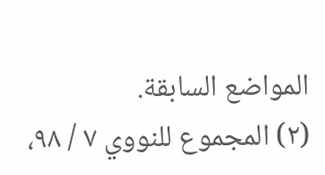المواضع السابقة.
(٢) المجموع للنووي ٧ / ٩٨،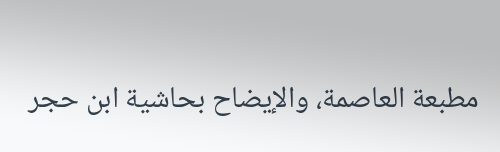مطبعة العاصمة، والإيضاح بحاشية ابن حجر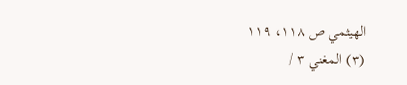الهيثمي ص ١١٨، ١١٩
(٣) المغني ٣ /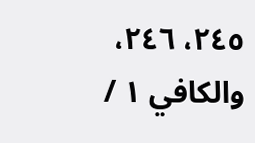٢٤٥، ٢٤٦، والكافي ١ /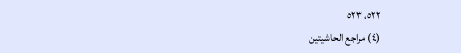٥٢٢، ٥٢٣
(٤) مراجع الحاشيتين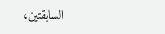السابقتين،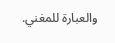والعبارة للمغني.